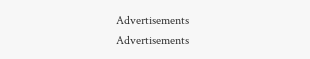Advertisements
Advertisements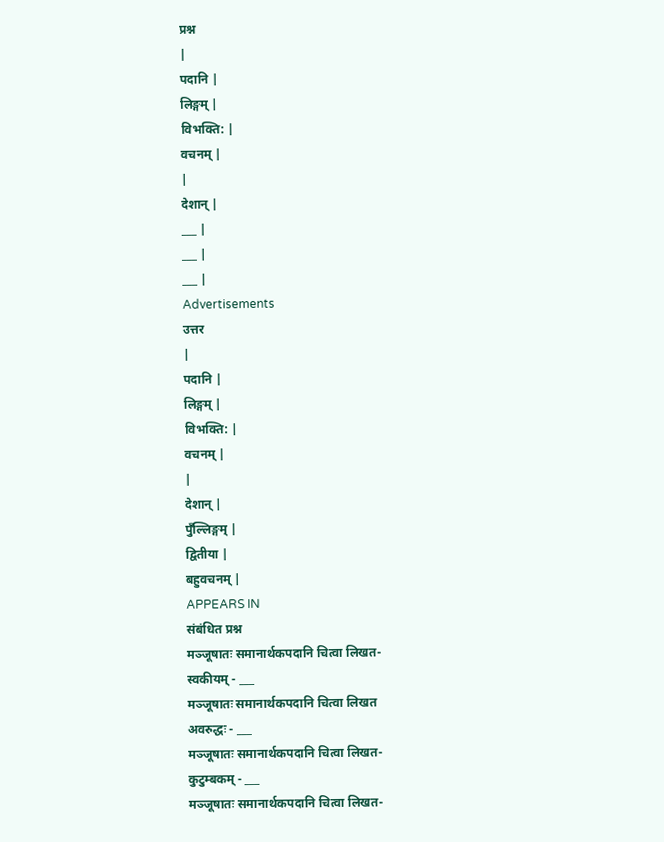प्रश्न
|
पदानि |
लिङ्गम् |
विभक्ति: |
वचनम् |
|
देशान् |
___ |
___ |
___ |
Advertisements
उत्तर
|
पदानि |
लिङ्गम् |
विभक्ति: |
वचनम् |
|
देशान् |
पुँल्लिङ्गम् |
द्वितीया |
बहुवचनम् |
APPEARS IN
संबंधित प्रश्न
मञ्जूषातः समानार्थकपदानि चित्वा लिखत-
स्वकीयम् - ___
मञ्जूषातः समानार्थकपदानि चित्वा लिखत
अवरुद्धः - ___
मञ्जूषातः समानार्थकपदानि चित्वा लिखत-
कुटुम्बकम् - ___
मञ्जूषातः समानार्थकपदानि चित्वा लिखत-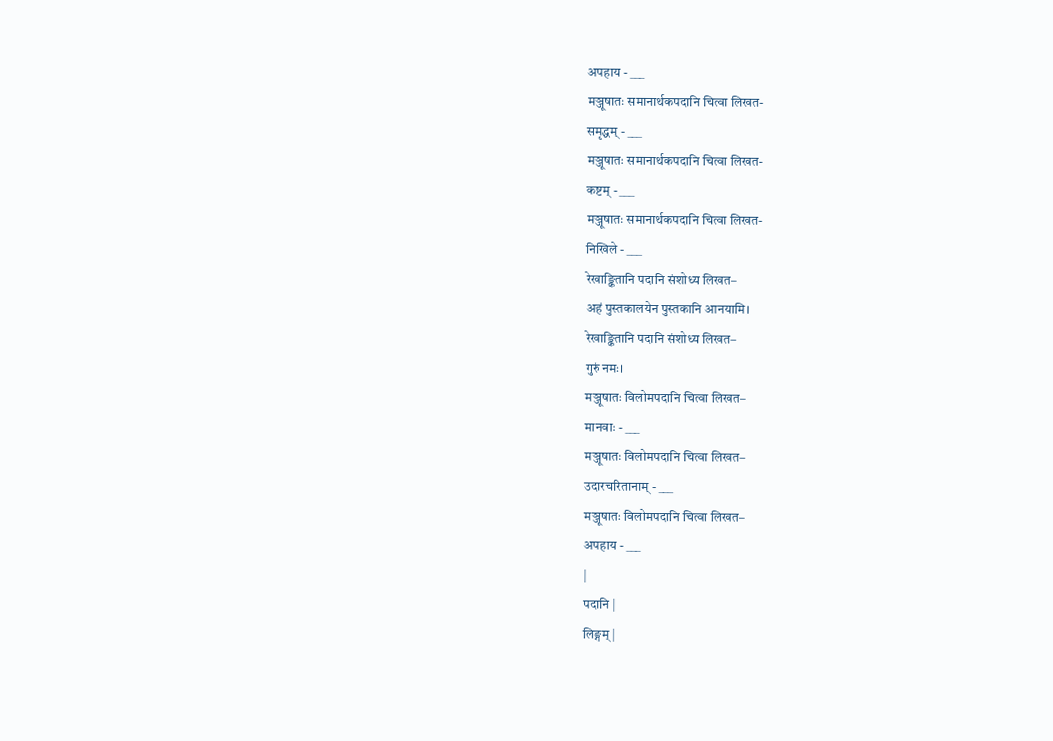अपहाय - ___
मञ्जूषातः समानार्थकपदानि चित्वा लिखत-
समृद्धम् - ___
मञ्जूषातः समानार्थकपदानि चित्वा लिखत-
कष्टम् - ___
मञ्जूषातः समानार्थकपदानि चित्वा लिखत-
निखिले - ___
रेखाङ्कितानि पदानि संशोध्य लिखत–
अहं पुस्तकालयेन पुस्तकानि आनयामि।
रेखाङ्कितानि पदानि संशोध्य लिखत–
गुरुं नमः।
मञ्जूषातः विलोमपदानि चित्वा लिखत–
मानवाः - ___
मञ्जूषातः विलोमपदानि चित्वा लिखत–
उदारचरितानाम् - ___
मञ्जूषातः विलोमपदानि चित्वा लिखत–
अपहाय - ___
|
पदानि |
लिङ्गम् |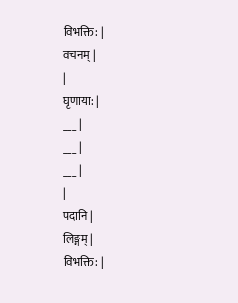विभक्ति: |
वचनम् |
|
घृणाया: |
___ |
___ |
___ |
|
पदानि |
लिङ्गम् |
विभक्ति: |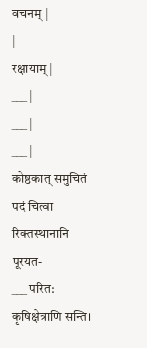वचनम् |
|
रक्षायाम् |
___ |
___ |
___ |
कोष्ठकात् समुचितं पदं चित्वा रिक्तस्थानानि पूरयत-
___ परित: कृषिक्षेत्राणि सन्ति।